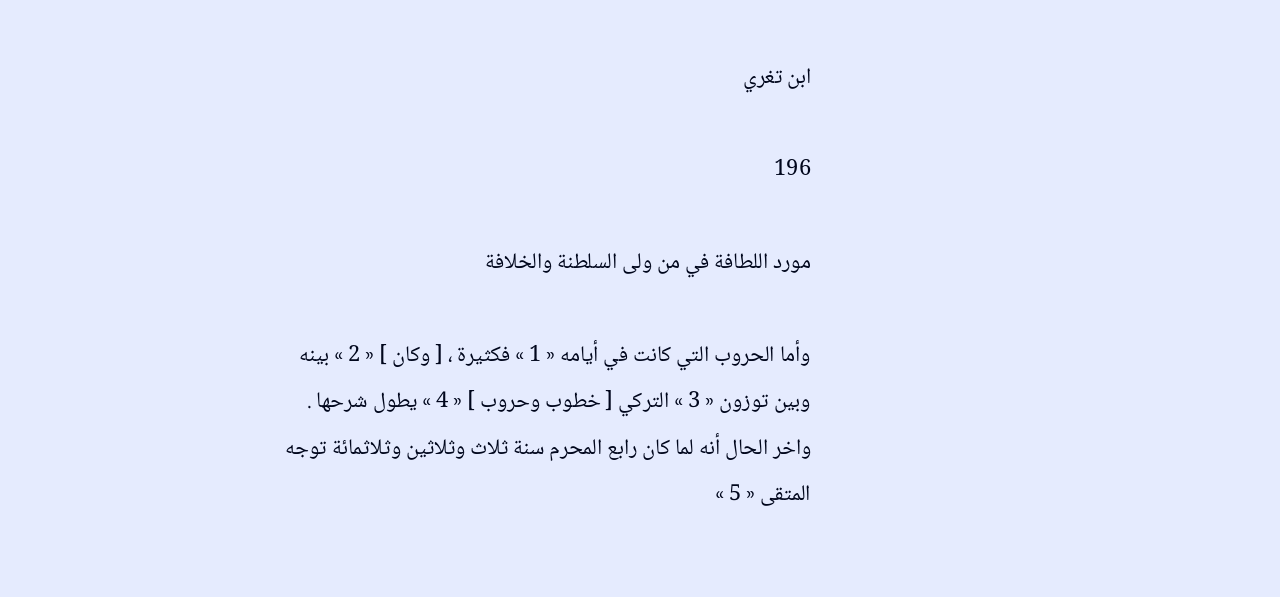ابن تغري

196

مورد اللطافة في من ولى السلطنة والخلافة

وأما الحروب التي كانت في أيامه « 1 » فكثيرة ، [ وكان ] « 2 » بينه وبين توزون « 3 » التركي [ خطوب وحروب ] « 4 » يطول شرحها . واخر الحال أنه لما كان رابع المحرم سنة ثلاث وثلاثين وثلاثمائة توجه المتقى « 5 »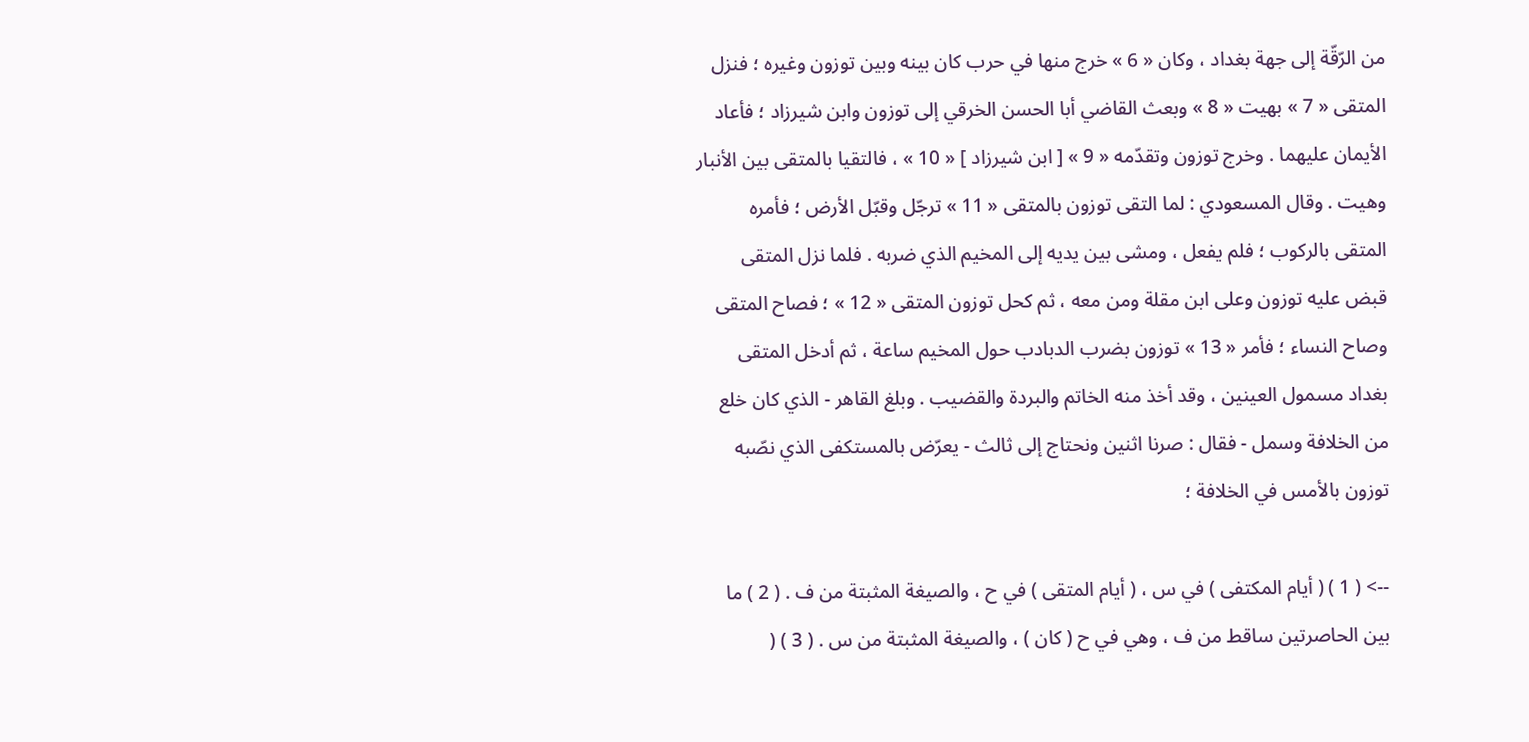من الرّقّة إلى جهة بغداد ، وكان « 6 » خرج منها في حرب كان بينه وبين توزون وغيره ؛ فنزل المتقى « 7 » بهيت « 8 » وبعث القاضي أبا الحسن الخرقي إلى توزون وابن شيرزاد ؛ فأعاد الأيمان عليهما . وخرج توزون وتقدّمه « 9 » [ ابن شيرزاد ] « 10 » ، فالتقيا بالمتقى بين الأنبار وهيت . وقال المسعودي : لما التقى توزون بالمتقى « 11 » ترجّل وقبّل الأرض ؛ فأمره المتقى بالركوب ؛ فلم يفعل ، ومشى بين يديه إلى المخيم الذي ضربه . فلما نزل المتقى قبض عليه توزون وعلى ابن مقلة ومن معه ، ثم كحل توزون المتقى « 12 » ؛ فصاح المتقى وصاح النساء ؛ فأمر « 13 » توزون بضرب الدبادب حول المخيم ساعة ، ثم أدخل المتقى بغداد مسمول العينين ، وقد أخذ منه الخاتم والبردة والقضيب . وبلغ القاهر - الذي كان خلع من الخلافة وسمل - فقال : صرنا اثنين ونحتاج إلى ثالث - يعرّض بالمستكفى الذي نصّبه توزون بالأمس في الخلافة ؛

--> ( 1 ) ( أيام المكتفى ) في س ، ( أيام المتقى ) في ح ، والصيغة المثبتة من ف . ( 2 ) ما بين الحاصرتين ساقط من ف ، وهي في ح ( كان ) ، والصيغة المثبتة من س . ( 3 ) (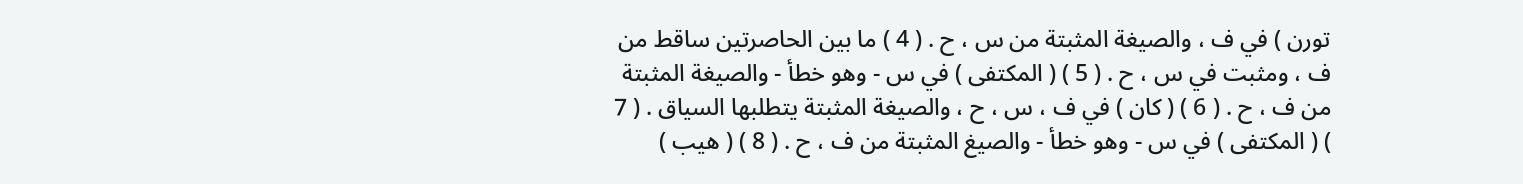تورن ) في ف ، والصيغة المثبتة من س ، ح . ( 4 ) ما بين الحاصرتين ساقط من ف ، ومثبت في س ، ح . ( 5 ) ( المكتفى ) في س - وهو خطأ - والصيغة المثبتة من ف ، ح . ( 6 ) ( كان ) في ف ، س ، ح ، والصيغة المثبتة يتطلبها السياق . ( 7 ) ( المكتفى ) في س - وهو خطأ - والصيغ المثبتة من ف ، ح . ( 8 ) ( هيب )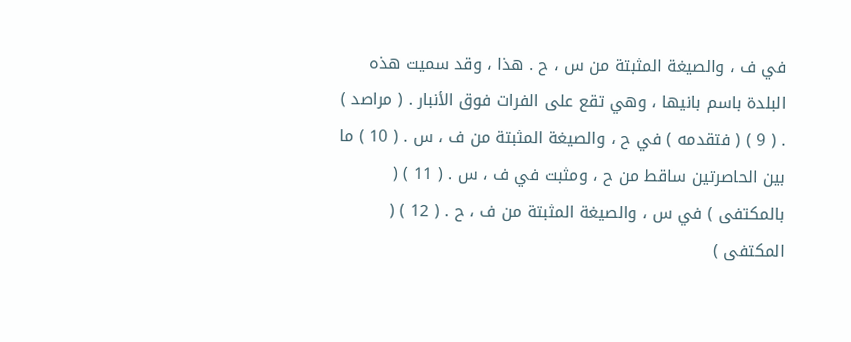في ف ، والصيغة المثبتة من س ، ح . هذا ، وقد سميت هذه البلدة باسم بانيها ، وهي تقع على الفرات فوق الأنبار . ( مراصد ) . ( 9 ) ( فتقدمه ) في ح ، والصيغة المثبتة من ف ، س . ( 10 ) ما بين الحاصرتين ساقط من ح ، ومثبت في ف ، س . ( 11 ) ( بالمكتفى ) في س ، والصيغة المثبتة من ف ، ح . ( 12 ) ( المكتفى )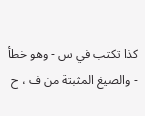كذا تكتب في س - وهو خطأ - والصيغ المثبتة من ف ، ح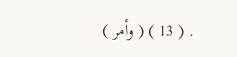. ( 13 ) ( وأمر )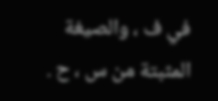في ف ، والصيغة المثبتة من س ، ح .